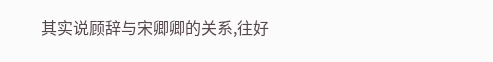其实说顾辞与宋卿卿的关系,往好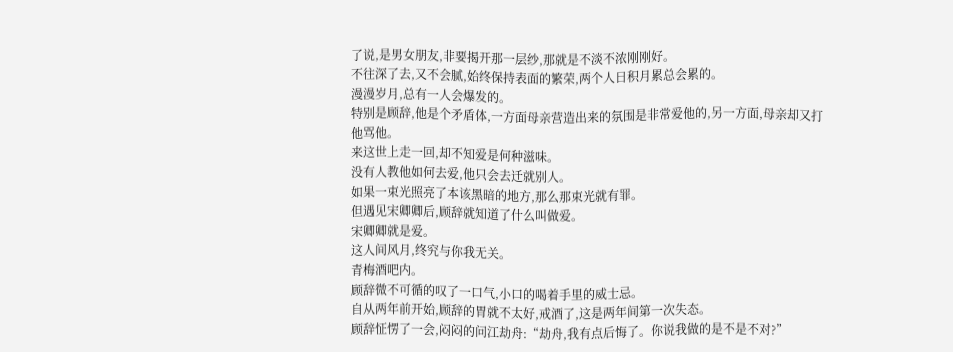了说,是男女朋友,非要揭开那一层纱,那就是不淡不浓刚刚好。
不往深了去,又不会腻,始终保持表面的繁荣,两个人日积月累总会累的。
漫漫岁月,总有一人会爆发的。
特别是顾辞,他是个矛盾体,一方面母亲营造出来的氛围是非常爱他的,另一方面,母亲却又打他骂他。
来这世上走一回,却不知爱是何种滋味。
没有人教他如何去爱,他只会去迁就别人。
如果一束光照亮了本该黑暗的地方,那么那束光就有罪。
但遇见宋卿卿后,顾辞就知道了什么叫做爱。
宋卿卿就是爱。
这人间风月,终究与你我无关。
青梅酒吧内。
顾辞微不可循的叹了一口气,小口的喝着手里的威士忌。
自从两年前开始,顾辞的胃就不太好,戒酒了,这是两年间第一次失态。
顾辞怔愣了一会,闷闷的问江劫舟:“劫舟,我有点后悔了。你说我做的是不是不对?”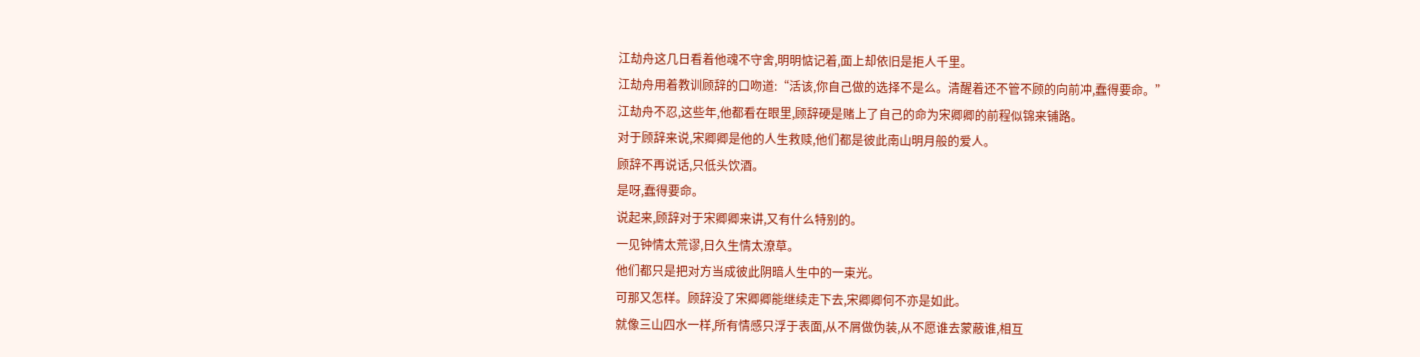江劫舟这几日看着他魂不守舍,明明惦记着,面上却依旧是拒人千里。
江劫舟用着教训顾辞的口吻道:“活该,你自己做的选择不是么。清醒着还不管不顾的向前冲,蠢得要命。”
江劫舟不忍,这些年,他都看在眼里,顾辞硬是赌上了自己的命为宋卿卿的前程似锦来铺路。
对于顾辞来说,宋卿卿是他的人生救赎,他们都是彼此南山明月般的爱人。
顾辞不再说话,只低头饮酒。
是呀,蠢得要命。
说起来,顾辞对于宋卿卿来讲,又有什么特别的。
一见钟情太荒谬,日久生情太潦草。
他们都只是把对方当成彼此阴暗人生中的一束光。
可那又怎样。顾辞没了宋卿卿能继续走下去,宋卿卿何不亦是如此。
就像三山四水一样,所有情感只浮于表面,从不屑做伪装,从不愿谁去蒙蔽谁,相互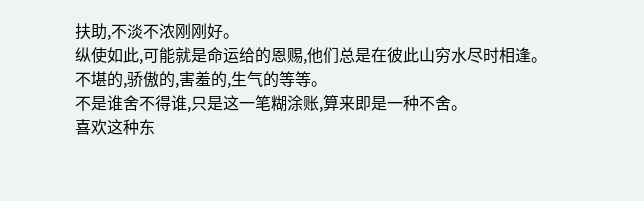扶助,不淡不浓刚刚好。
纵使如此,可能就是命运给的恩赐,他们总是在彼此山穷水尽时相逢。
不堪的,骄傲的,害羞的,生气的等等。
不是谁舍不得谁,只是这一笔糊涂账,算来即是一种不舍。
喜欢这种东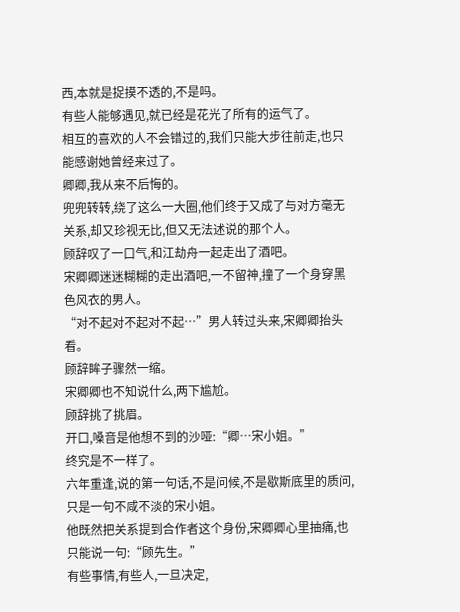西,本就是捉摸不透的,不是吗。
有些人能够遇见,就已经是花光了所有的运气了。
相互的喜欢的人不会错过的,我们只能大步往前走,也只能感谢她曾经来过了。
卿卿,我从来不后悔的。
兜兜转转,绕了这么一大圈,他们终于又成了与对方毫无关系,却又珍视无比,但又无法述说的那个人。
顾辞叹了一口气,和江劫舟一起走出了酒吧。
宋卿卿迷迷糊糊的走出酒吧,一不留神,撞了一个身穿黑色风衣的男人。
“对不起对不起对不起…”男人转过头来,宋卿卿抬头看。
顾辞眸子骤然一缩。
宋卿卿也不知说什么,两下尴尬。
顾辞挑了挑眉。
开口,嗓音是他想不到的沙哑:“卿…宋小姐。”
终究是不一样了。
六年重逢,说的第一句话,不是问候,不是歇斯底里的质问,只是一句不咸不淡的宋小姐。
他既然把关系提到合作者这个身份,宋卿卿心里抽痛,也只能说一句:“顾先生。”
有些事情,有些人,一旦决定,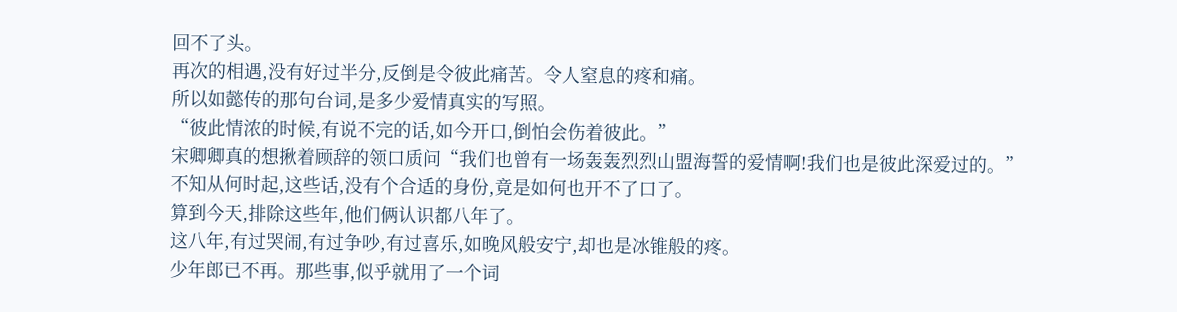回不了头。
再次的相遇,没有好过半分,反倒是令彼此痛苦。令人窒息的疼和痛。
所以如懿传的那句台词,是多少爱情真实的写照。
“彼此情浓的时候,有说不完的话,如今开口,倒怕会伤着彼此。”
宋卿卿真的想揪着顾辞的领口质问“我们也曾有一场轰轰烈烈山盟海誓的爱情啊!我们也是彼此深爱过的。”
不知从何时起,这些话,没有个合适的身份,竟是如何也开不了口了。
算到今天,排除这些年,他们俩认识都八年了。
这八年,有过哭闹,有过争吵,有过喜乐,如晚风般安宁,却也是冰锥般的疼。
少年郎已不再。那些事,似乎就用了一个词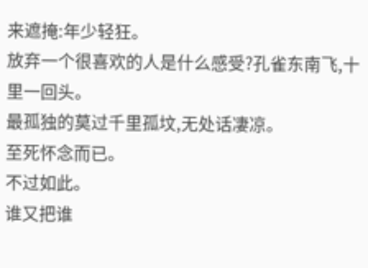来遮掩:年少轻狂。
放弃一个很喜欢的人是什么感受?孔雀东南飞,十里一回头。
最孤独的莫过千里孤坟,无处话凄凉。
至死怀念而已。
不过如此。
谁又把谁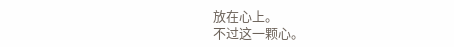放在心上。
不过这一颗心。